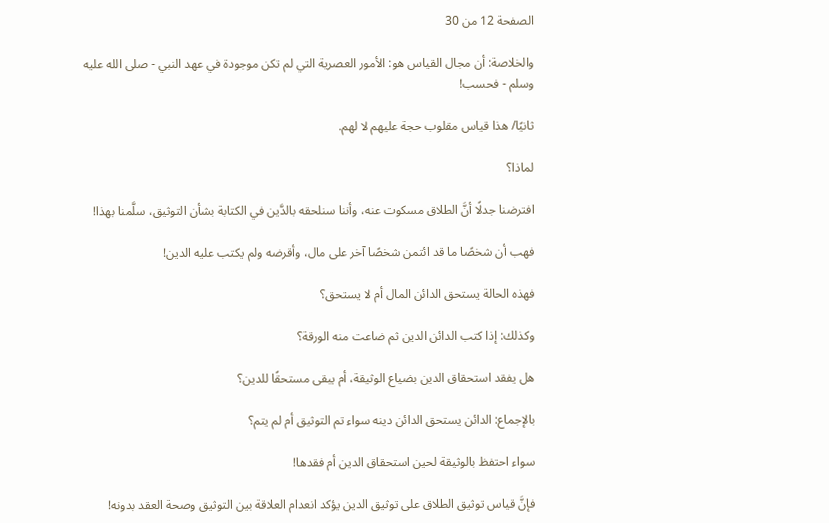الصفحة 12 من 30

والخلاصة: أن مجال القياس هو: الأمور العصرية التي لم تكن موجودة في عهد النبي - صلى الله عليه وسلم - فحسب!

ثانيًا/ هذا قياس مقلوب حجة عليهم لا لهم.

لماذا؟

افترضنا جدلًا أنَّ الطلاق مسكوت عنه، وأننا سنلحقه بالدَّين في الكتابة بشأن التوثيق، سلَّمنا بهذا!

فهب أن شخصًا ما قد ائتمن شخصًا آخر على مال، وأقرضه ولم يكتب عليه الدين!

فهذه الحالة يستحق الدائن المال أم لا يستحق؟

وكذلك: إذا كتب الدائن الدين ثم ضاعت منه الورقة؟

هل يفقد استحقاق الدين بضياع الوثيقة، أم يبقى مستحقًا للدين؟

بالإجماع: الدائن يستحق الدائن دينه سواء تم التوثيق أم لم يتم؟

سواء احتفظ بالوثيقة لحين استحقاق الدين أم فقدها!

فإنَّ قياس توثيق الطلاق على توثيق الدين يؤكد انعدام العلاقة بين التوثيق وصحة العقد بدونه!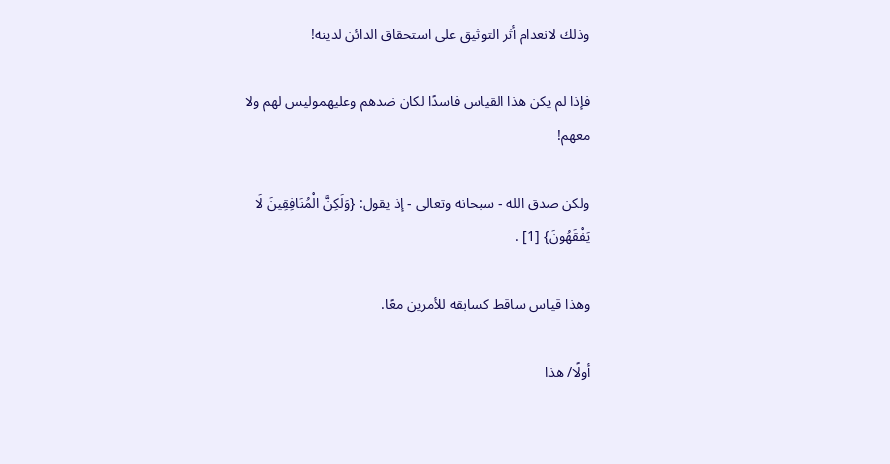وذلك لانعدام أثر التوثيق على استحقاق الدائن لدينه!

فإذا لم يكن هذا القياس فاسدًا لكان ضدهم وعليهموليس لهم ولا معهم!

ولكن صدق الله - سبحانه وتعالى - إذ يقول: {وَلَكِنَّ الْمُنَافِقِينَ لَا يَفْقَهُونَ} [1] .

وهذا قياس ساقط كسابقه للأمرين معًا.

أولًا/ هذا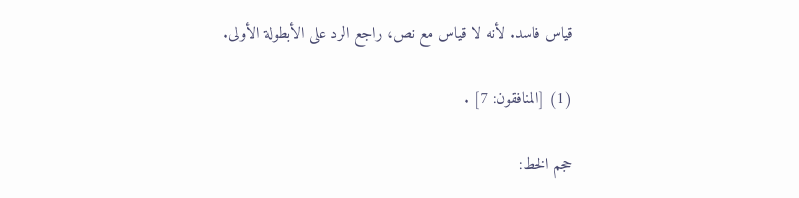قياس فاسد. لأنه لا قياس مع نص، راجع الرد على الأبطولة الأولى.

(1) [المنافقون: 7] .

حجم الخط: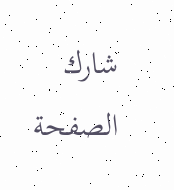شارك الصفحة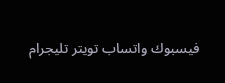فيسبوك واتساب تويتر تليجرام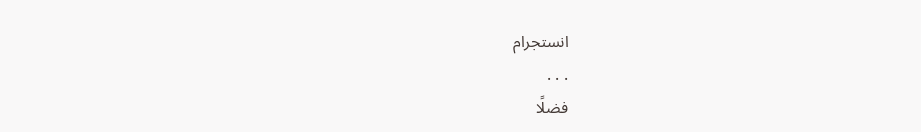انستجرام
. . .
فضلًا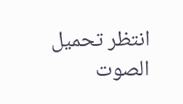انتظر تحميل الصوت